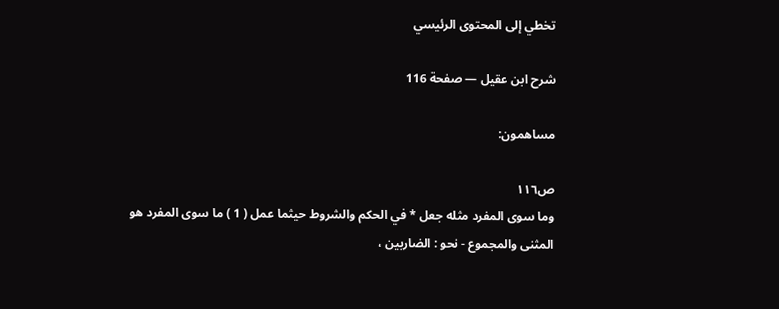تخطي إلى المحتوى الرئيسي

شرح ابن عقيل — صفحة 116

مساهمون:

ص١١٦
وما سوى المفرد مثله جعل * في الحكم والشروط حيثما عمل ( 1 ) ما سوى المفرد هو المثنى والمجموع - نحو : الضاربين ،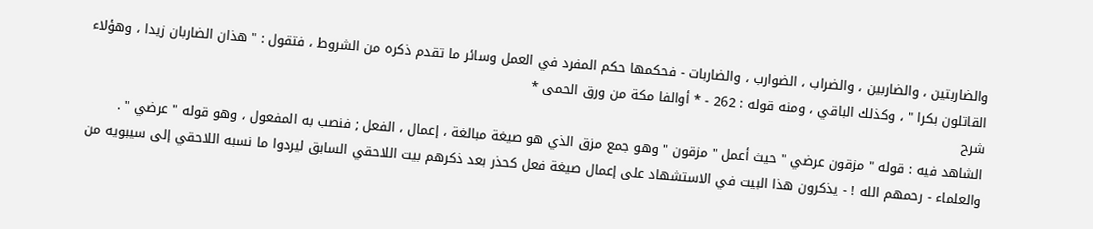والضاربتين ، والضاربين ، والضراب ، الضوارب ، والضاربات - فحكمها حكم المفرد في العمل وسائر ما تقدم ذكره من الشروط ، فتقول : " هذان الضاربان زيدا ، وهؤلاء القاتلون بكرا " ، وكذلك الباقي ، ومنه قوله : 262 - * أوالفا مكة من ورق الحمى *
شرح
الشاهد فيه : قوله " مزقون عرضي " حيث أعمل " مزقون " وهو جمع مزق الذي هو صيغة مبالغة ، إعمال ، الفعل ; فنصب به المفعول ، وهو قوله " عرضي " . والعلماء - رحمهم الله ! - يذكرون هذا البيت في الاستشهاد على إعمال صيغة فعل كحذر بعد ذكرهم بيت اللاحقي السابق ليردوا ما نسبه اللاحقي إلى سيبويه من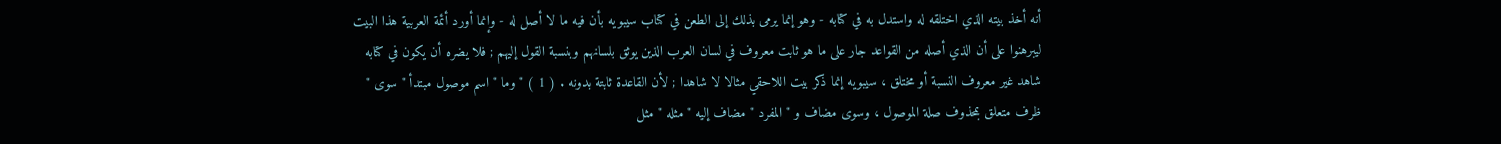أنه أخذ بيته الذي اختلقه له واستدل به في كتابه - وهو إنما يرمى بذلك إلى الطعن في كتاب سيبويه بأن فيه ما لا أصل له - وإنما أورد أئمة العربية هذا البيت ليبرهنوا على أن الذي أصله من القواعد جار على ما هو ثابت معروف في لسان العرب الذين يوثق بلسانهم وبنسبة القول إليهم ; فلا يضره أن يكون في كتابه شاهد غير معروف النسبة أو مختلق ، سيبويه إنما ذكر بيت اللاحقي مثالا لا شاهدا ; لأن القاعدة ثابتة بدونه . ( 1 ) " وما " اسم موصول مبتدأ " سوى " ظرف متعلق بمحذوف صلة الموصول ، وسوى مضاف و " المفرد " مضاف إليه " مثله " مثل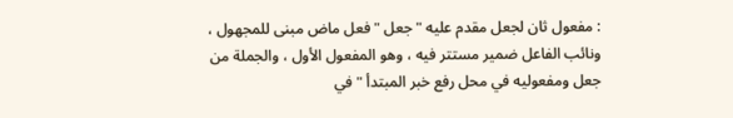: مفعول ثان لجعل مقدم عليه " جعل " فعل ماض مبنى للمجهول ، ونائب الفاعل ضمير مستتر فيه ، وهو المفعول الأول ، والجملة من جعل ومفعوليه في محل رفع خبر المبتدأ " في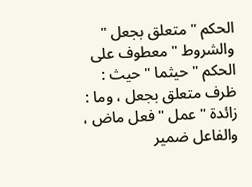الحكم " متعلق بجعل " والشروط " معطوف على الحكم " حيثما " حيث : ظرف متعلق بجعل ، وما : زائدة " عمل " فعل ماض ، والفاعل ضمير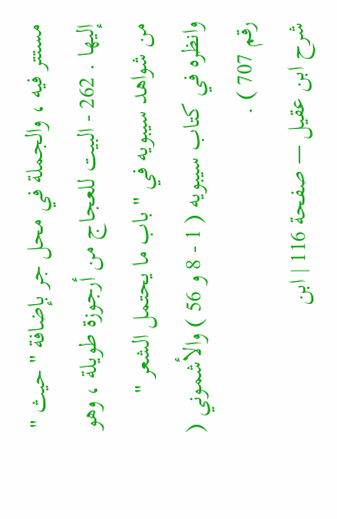مستتر فيه ، والجملة في محل جر بإضافة " حيث " إليها . 262 - البيت للعجاج من أرجوزة طويلة ، وهو من شواهد سيبويه في " باب ما يحتمل الشعر " وانظره في كتاب سيبويه ( 1 - 8 و 56 ) والأشموني ( رقم 707 ) .
شرح ابن عقيل — صفحة 116 | ابن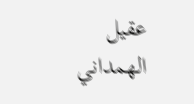عقيل الهمداني